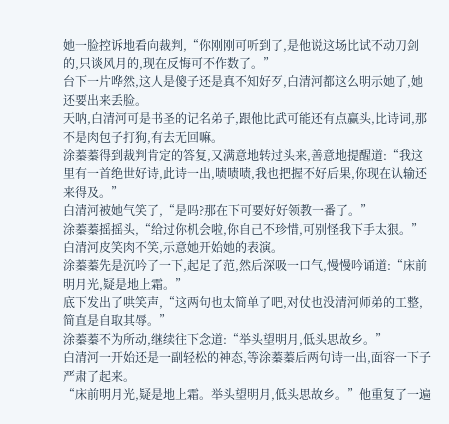她一脸控诉地看向裁判,“你刚刚可听到了,是他说这场比试不动刀剑的,只谈风月的,现在反悔可不作数了。”
台下一片哗然,这人是傻子还是真不知好歹,白清河都这么明示她了,她还要出来丢脸。
天呐,白清河可是书圣的记名弟子,跟他比武可能还有点赢头,比诗词,那不是肉包子打狗,有去无回嘛。
涂蓁蓁得到裁判肯定的答复,又满意地转过头来,善意地提醒道:“我这里有一首绝世好诗,此诗一出,啧啧啧,我也把握不好后果,你现在认输还来得及。”
白清河被她气笑了,“是吗?那在下可要好好领教一番了。”
涂蓁蓁摇摇头,“给过你机会啦,你自己不珍惜,可别怪我下手太狠。”
白清河皮笑肉不笑,示意她开始她的表演。
涂蓁蓁先是沉吟了一下,起足了范,然后深吸一口气,慢慢吟诵道:“床前明月光,疑是地上霜。”
底下发出了哄笑声,“这两句也太简单了吧,对仗也没清河师弟的工整,简直是自取其辱。”
涂蓁蓁不为所动,继续往下念道:“举头望明月,低头思故乡。”
白清河一开始还是一副轻松的神态,等涂蓁蓁后两句诗一出,面容一下子严肃了起来。
“床前明月光,疑是地上霜。举头望明月,低头思故乡。”他重复了一遍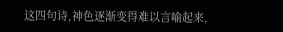这四句诗,神色逐渐变得难以言喻起来,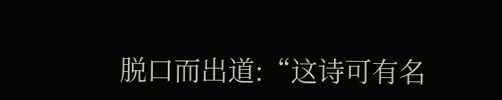脱口而出道:“这诗可有名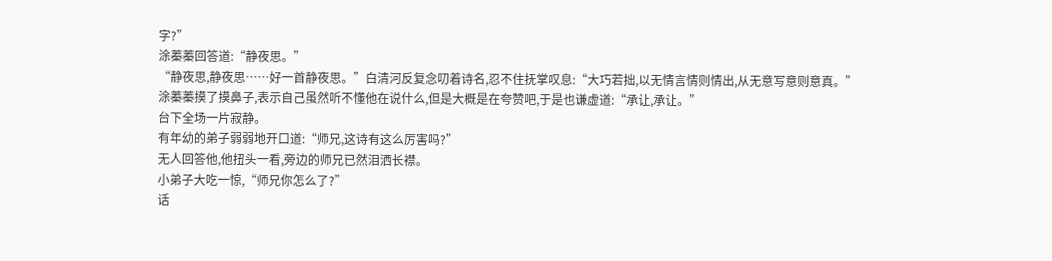字?”
涂蓁蓁回答道:“静夜思。”
“静夜思,静夜思……好一首静夜思。”白清河反复念叨着诗名,忍不住抚掌叹息:“大巧若拙,以无情言情则情出,从无意写意则意真。”
涂蓁蓁摸了摸鼻子,表示自己虽然听不懂他在说什么,但是大概是在夸赞吧,于是也谦虚道:“承让,承让。”
台下全场一片寂静。
有年幼的弟子弱弱地开口道:“师兄,这诗有这么厉害吗?”
无人回答他,他扭头一看,旁边的师兄已然泪洒长襟。
小弟子大吃一惊,“师兄你怎么了?”
话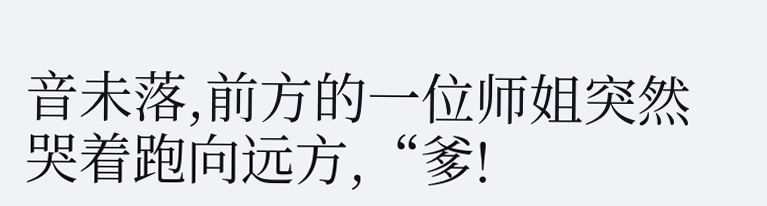音未落,前方的一位师姐突然哭着跑向远方,“爹!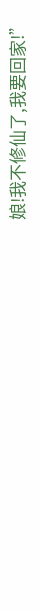娘!我不修仙了,我要回家!”